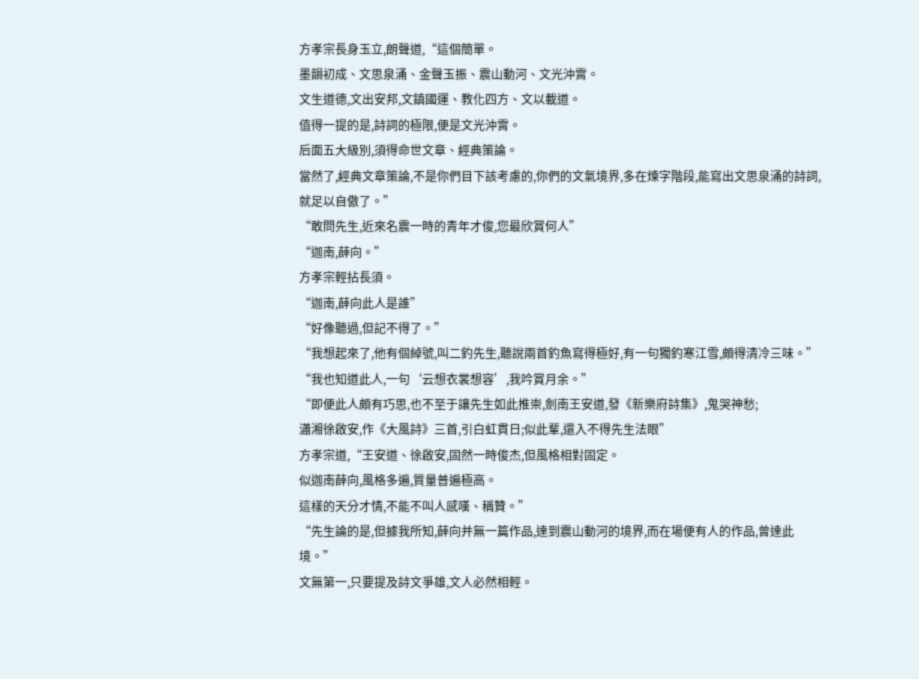方孝宗長身玉立,朗聲道,“這個簡單。
墨韻初成、文思泉涌、金聲玉振、震山動河、文光沖霄。
文生道德,文出安邦,文鎮國運、教化四方、文以載道。
值得一提的是,詩詞的極限,便是文光沖霄。
后面五大級別,須得命世文章、經典策論。
當然了,經典文章策論,不是你們目下該考慮的,你們的文氣境界,多在煉字階段,能寫出文思泉涌的詩詞,就足以自傲了。”
“敢問先生,近來名震一時的青年才俊,您最欣賞何人”
“迦南,薛向。”
方孝宗輕拈長須。
“迦南,薛向此人是誰”
“好像聽過,但記不得了。”
“我想起來了,他有個綽號,叫二釣先生,聽說兩首釣魚寫得極好,有一句獨釣寒江雪,頗得清冷三味。”
“我也知道此人,一句‘云想衣裳想容’,我吟賞月余。”
“即便此人頗有巧思,也不至于讓先生如此推崇,劍南王安道,發《新樂府詩集》,鬼哭神愁;
瀟湘徐啟安,作《大風詩》三首,引白虹貫日;似此輩,還入不得先生法眼”
方孝宗道,“王安道、徐啟安,固然一時俊杰,但風格相對固定。
似迦南薛向,風格多遍,質量普遍極高。
這樣的天分才情,不能不叫人感嘆、稱贊。”
“先生論的是,但據我所知,薛向并無一篇作品,達到震山動河的境界,而在場便有人的作品,曾達此境。”
文無第一,只要提及詩文爭雄,文人必然相輕。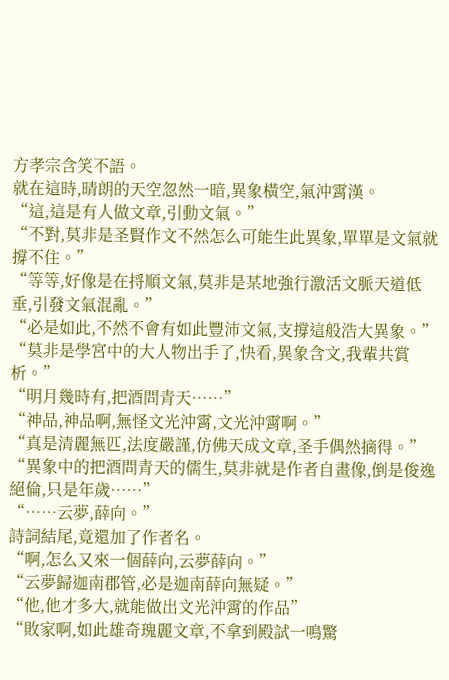方孝宗含笑不語。
就在這時,晴朗的天空忽然一暗,異象橫空,氣沖霄漢。
“這,這是有人做文章,引動文氣。”
“不對,莫非是圣賢作文不然怎么可能生此異象,單單是文氣就撐不住。”
“等等,好像是在捋順文氣,莫非是某地強行激活文脈天道低垂,引發文氣混亂。”
“必是如此,不然不會有如此豐沛文氣,支撐這般浩大異象。”
“莫非是學宮中的大人物出手了,快看,異象含文,我輩共賞析。”
“明月幾時有,把酒問青天……”
“神品,神品啊,無怪文光沖霄,文光沖霄啊。”
“真是清麗無匹,法度嚴謹,仿佛天成文章,圣手偶然摘得。”
“異象中的把酒問青天的儒生,莫非就是作者自畫像,倒是俊逸絕倫,只是年歲……”
“……云夢,薛向。”
詩詞結尾,竟還加了作者名。
“啊,怎么又來一個薛向,云夢薛向。”
“云夢歸迦南郡管,必是迦南薛向無疑。”
“他,他才多大,就能做出文光沖霄的作品”
“敗家啊,如此雄奇瑰麗文章,不拿到殿試一鳴驚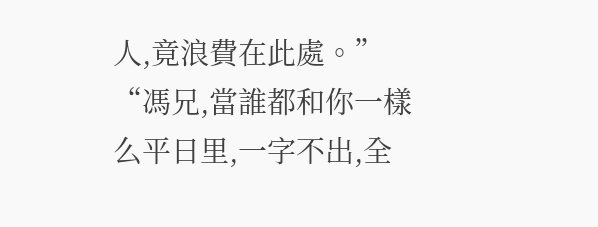人,竟浪費在此處。”
“馮兄,當誰都和你一樣么平日里,一字不出,全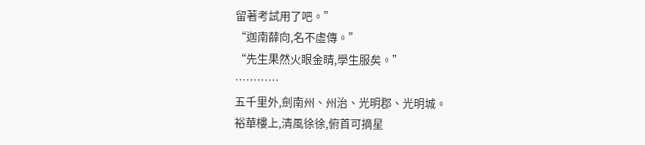留著考試用了吧。”
“迦南薛向,名不虛傳。”
“先生果然火眼金睛,學生服矣。”
…………
五千里外,劍南州、州治、光明郡、光明城。
裕華樓上,清風徐徐,俯首可摘星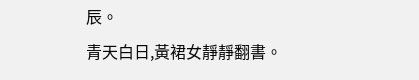辰。
青天白日,黃裙女靜靜翻書。